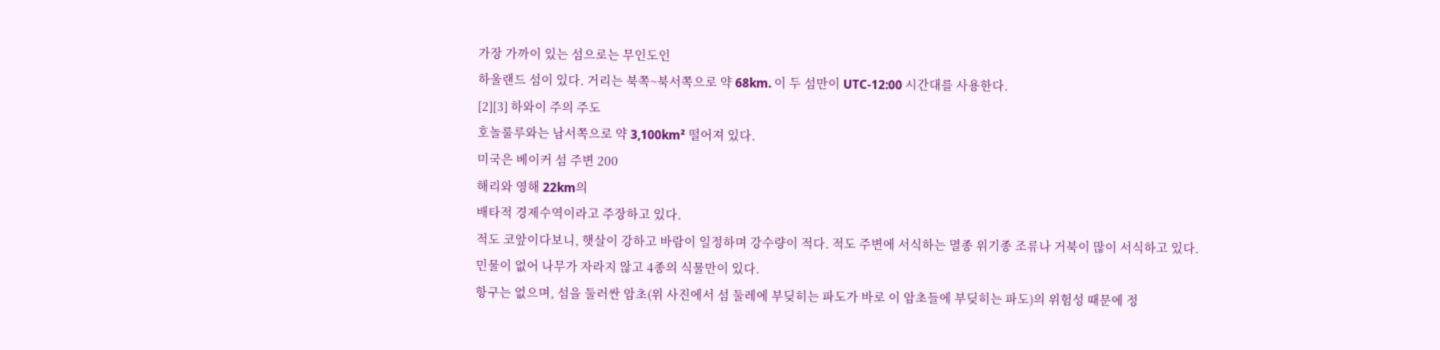가장 가까이 있는 섬으로는 무인도인
하울랜드 섬이 있다. 거리는 북쪽~북서쪽으로 약 68km. 이 두 섬만이 UTC-12:00 시간대를 사용한다.
[2][3] 하와이 주의 주도
호놀룰루와는 남서쪽으로 약 3,100km² 떨어져 있다.
미국은 베이커 섬 주변 200
해리와 영해 22km의
배타적 경제수역이라고 주장하고 있다.
적도 코앞이다보니, 햇살이 강하고 바람이 일정하며 강수량이 적다. 적도 주변에 서식하는 멸종 위기종 조류나 거북이 많이 서식하고 있다.
민물이 없어 나무가 자라지 않고 4종의 식물만이 있다.
항구는 없으며, 섬을 둘러싼 암초(위 사진에서 섬 둘레에 부딪히는 파도가 바로 이 암초들에 부딪히는 파도)의 위험성 때문에 정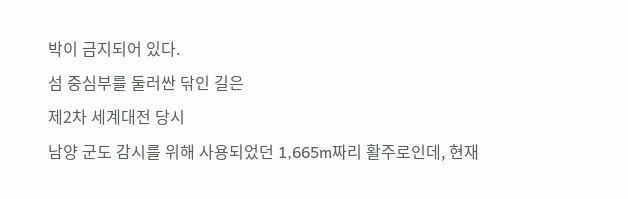박이 금지되어 있다.
섬 중심부를 둘러싼 닦인 길은
제2차 세계대전 당시
남양 군도 감시를 위해 사용되었던 1,665m짜리 활주로인데, 현재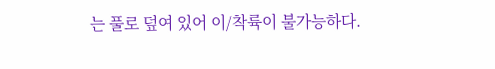는 풀로 덮여 있어 이/착륙이 불가능하다.